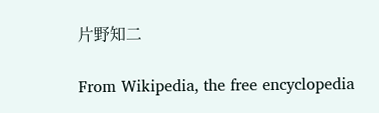片野知二

From Wikipedia, the free encyclopedia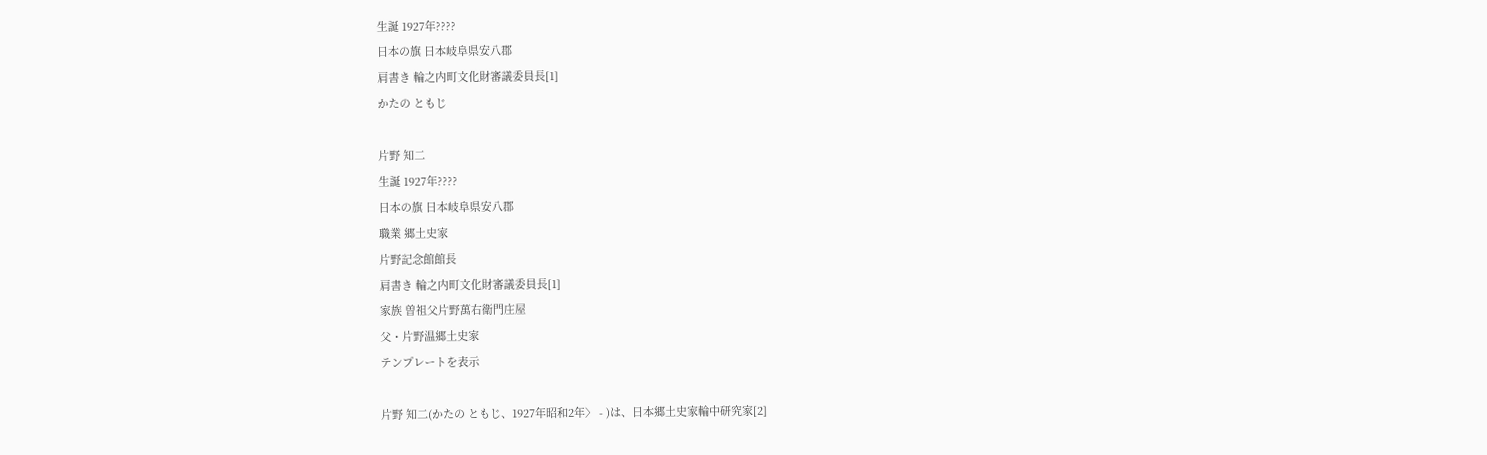生誕 1927年????
日本の旗 日本岐阜県安八郡
肩書き 輪之内町文化財審議委員長[1]
かたの ともじ

片野 知二
生誕 1927年????
日本の旗 日本岐阜県安八郡
職業 郷土史家
片野記念館館長
肩書き 輪之内町文化財審議委員長[1]
家族 曽祖父片野萬右衛門庄屋
父・片野温郷土史家
テンプレートを表示

片野 知二(かたの ともじ、1927年昭和2年〉 - )は、日本郷土史家輪中研究家[2]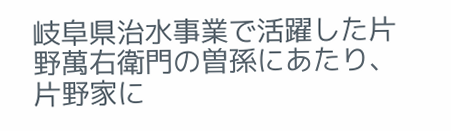岐阜県治水事業で活躍した片野萬右衛門の曽孫にあたり、片野家に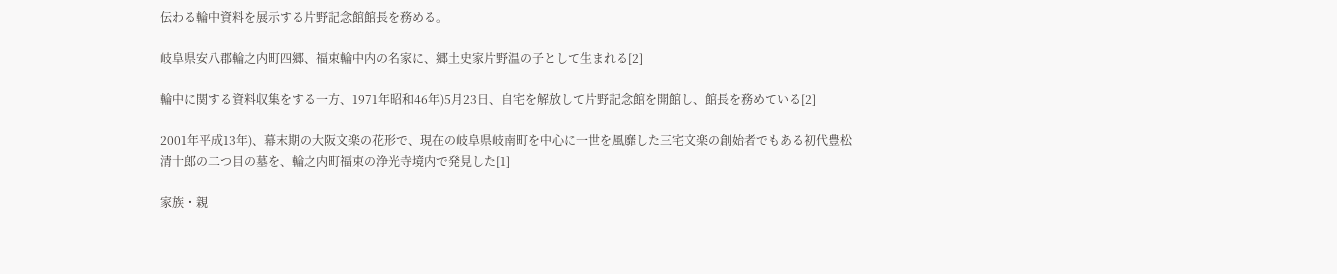伝わる輪中資料を展示する片野記念館館長を務める。

岐阜県安八郡輪之内町四郷、福束輪中内の名家に、郷土史家片野温の子として生まれる[2]

輪中に関する資料収集をする一方、1971年昭和46年)5月23日、自宅を解放して片野記念館を開館し、館長を務めている[2]

2001年平成13年)、幕末期の大阪文楽の花形で、現在の岐阜県岐南町を中心に一世を風靡した三宅文楽の創始者でもある初代豊松清十郎の二つ目の墓を、輪之内町福束の浄光寺境内で発見した[1]

家族・親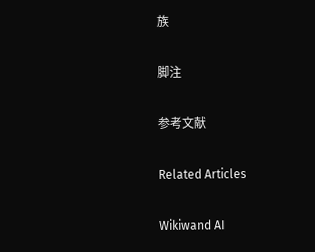族

脚注

参考文献

Related Articles

Wikiwand AI